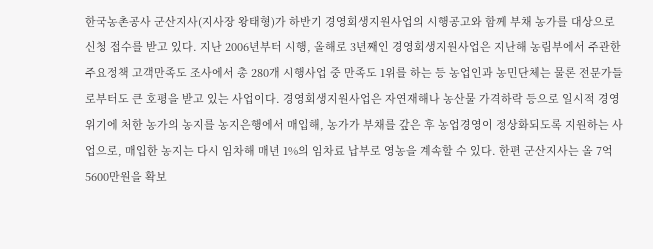한국농촌공사 군산지사(지사장 왕태형)가 하반기 경영회생지원사업의 시행공고와 함께 부채 농가를 대상으로 신청 접수를 받고 있다. 지난 2006년부터 시행, 올해로 3년째인 경영회생지원사업은 지난해 농림부에서 주관한 주요정책 고객만족도 조사에서 총 280개 시행사업 중 만족도 1위를 하는 등 농업인과 농민단체는 물론 전문가들로부터도 큰 호평을 받고 있는 사업이다. 경영회생지원사업은 자연재해나 농산물 가격하락 등으로 일시적 경영위기에 처한 농가의 농지를 농지은행에서 매입해, 농가가 부채를 갚은 후 농업경영이 정상화되도록 지원하는 사업으로, 매입한 농지는 다시 임차해 매년 1%의 임차료 납부로 영농을 계속할 수 있다. 한편 군산지사는 올 7억5600만원을 확보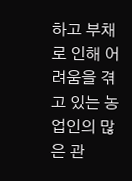하고 부채로 인해 어려움을 겪고 있는 농업인의 많은 관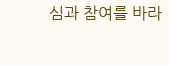심과 참여를 바라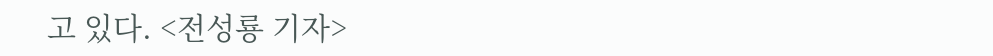고 있다. <전성룡 기자>